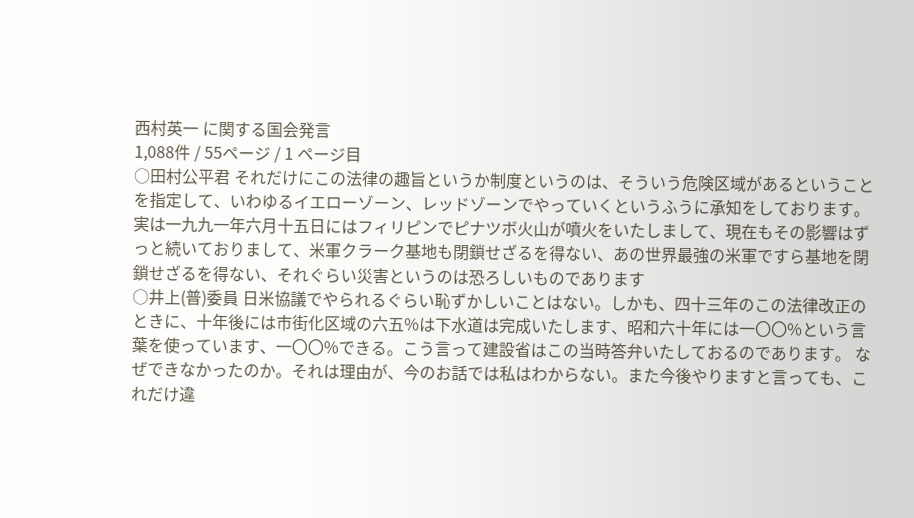西村英一 に関する国会発言
1,088件 / 55ページ / 1 ページ目
○田村公平君 それだけにこの法律の趣旨というか制度というのは、そういう危険区域があるということを指定して、いわゆるイエローゾーン、レッドゾーンでやっていくというふうに承知をしております。 実は一九九一年六月十五日にはフィリピンでピナツボ火山が噴火をいたしまして、現在もその影響はずっと続いておりまして、米軍クラーク基地も閉鎖せざるを得ない、あの世界最強の米軍ですら基地を閉鎖せざるを得ない、それぐらい災害というのは恐ろしいものであります
○井上(普)委員 日米協議でやられるぐらい恥ずかしいことはない。しかも、四十三年のこの法律改正のときに、十年後には市街化区域の六五%は下水道は完成いたします、昭和六十年には一〇〇%という言葉を使っています、一〇〇%できる。こう言って建設省はこの当時答弁いたしておるのであります。 なぜできなかったのか。それは理由が、今のお話では私はわからない。また今後やりますと言っても、これだけ違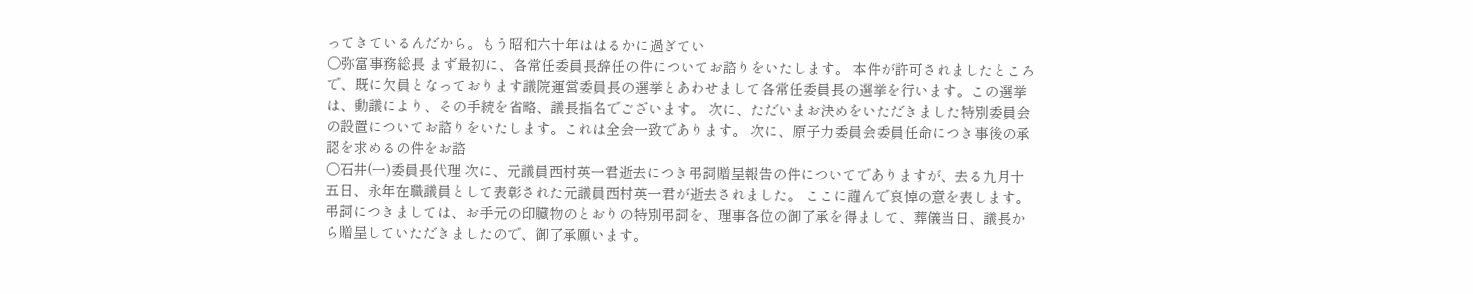ってきているんだから。もう昭和六十年ははるかに過ぎてい
○弥富事務総長 まず最初に、各常任委員長辞任の件についてお諮りをいたします。 本件が許可されましたところで、既に欠員となっております議院運営委員長の選挙とあわせまして各常任委員長の選挙を行います。この選挙は、動議により、その手続を省略、議長指名でございます。 次に、ただいまお決めをいただきました特別委員会の設置についてお諮りをいたします。これは全会一致であります。 次に、原子力委員会委員任命につき事後の承認を求めるの件をお諮
○石井(一)委員長代理 次に、元議員西村英一君逝去につき弔詞贈呈報告の件についてでありますが、去る九月十五日、永年在職議員として表彰された元議員西村英一君が逝去されました。 ここに謹んで哀悼の意を表します。 弔詞につきましては、お手元の印臓物のとおりの特別弔詞を、理事各位の御了承を得まして、葬儀当日、議長から贈呈していただきましたので、御了承願います。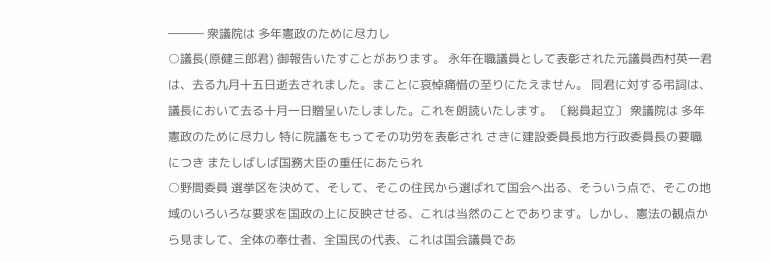――― 衆議院は 多年憲政のために尽力し
○議長(原健三郎君) 御報告いたすことがあります。 永年在職議員として表彰された元議員西村英一君は、去る九月十五日逝去されました。まことに哀悼痛惜の至りにたえません。 同君に対する弔詞は、議長において去る十月一日贈呈いたしました。これを朗読いたします。 〔総員起立〕 衆議院は 多年憲政のために尽力し 特に院議をもってその功労を表彰され さきに建設委員長地方行政委員長の要職につき またしばしば国務大臣の重任にあたられ
○野間委員 選挙区を決めて、そして、そこの住民から選ばれて国会へ出る、そういう点で、そこの地域のいろいろな要求を国政の上に反映させる、これは当然のことであります。しかし、憲法の観点から見まして、全体の奉仕者、全国民の代表、これは国会議員であ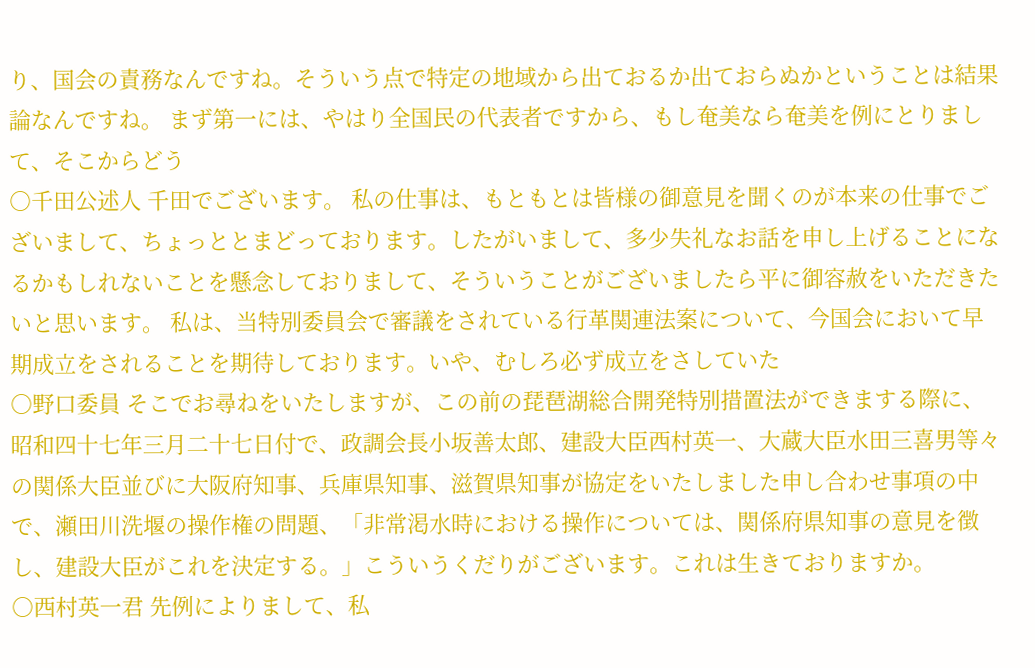り、国会の責務なんですね。そういう点で特定の地域から出ておるか出ておらぬかということは結果論なんですね。 まず第一には、やはり全国民の代表者ですから、もし奄美なら奄美を例にとりまして、そこからどう
○千田公述人 千田でございます。 私の仕事は、もともとは皆様の御意見を聞くのが本来の仕事でございまして、ちょっととまどっております。したがいまして、多少失礼なお話を申し上げることになるかもしれないことを懸念しておりまして、そういうことがございましたら平に御容赦をいただきたいと思います。 私は、当特別委員会で審議をされている行革関連法案について、今国会において早期成立をされることを期待しております。いや、むしろ必ず成立をさしていた
○野口委員 そこでお尋ねをいたしますが、この前の琵琶湖総合開発特別措置法ができまする際に、昭和四十七年三月二十七日付で、政調会長小坂善太郎、建設大臣西村英一、大蔵大臣水田三喜男等々の関係大臣並びに大阪府知事、兵庫県知事、滋賀県知事が協定をいたしました申し合わせ事項の中で、瀬田川洗堰の操作権の問題、「非常渇水時における操作については、関係府県知事の意見を徴し、建設大臣がこれを決定する。」こういうくだりがございます。これは生きておりますか。
○西村英一君 先例によりまして、私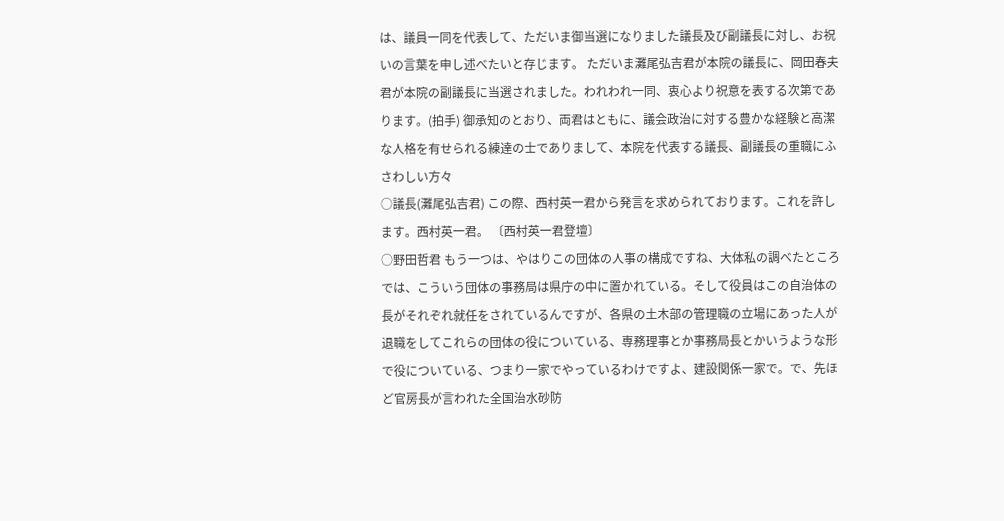は、議員一同を代表して、ただいま御当選になりました議長及び副議長に対し、お祝いの言葉を申し述べたいと存じます。 ただいま灘尾弘吉君が本院の議長に、岡田春夫君が本院の副議長に当選されました。われわれ一同、衷心より祝意を表する次第であります。(拍手) 御承知のとおり、両君はともに、議会政治に対する豊かな経験と高潔な人格を有せられる練達の士でありまして、本院を代表する議長、副議長の重職にふさわしい方々
○議長(灘尾弘吉君) この際、西村英一君から発言を求められております。これを許します。西村英一君。 〔西村英一君登壇〕
○野田哲君 もう一つは、やはりこの団体の人事の構成ですね、大体私の調べたところでは、こういう団体の事務局は県庁の中に置かれている。そして役員はこの自治体の長がそれぞれ就任をされているんですが、各県の土木部の管理職の立場にあった人が退職をしてこれらの団体の役についている、専務理事とか事務局長とかいうような形で役についている、つまり一家でやっているわけですよ、建設関係一家で。で、先ほど官房長が言われた全国治水砂防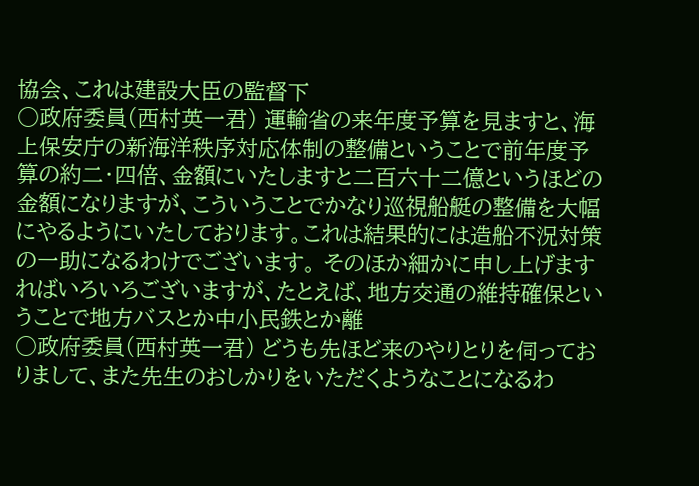協会、これは建設大臣の監督下
○政府委員(西村英一君) 運輸省の来年度予算を見ますと、海上保安庁の新海洋秩序対応体制の整備ということで前年度予算の約二・四倍、金額にいたしますと二百六十二億というほどの金額になりますが、こういうことでかなり巡視船艇の整備を大幅にやるようにいたしております。これは結果的には造船不況対策の一助になるわけでございます。 そのほか細かに申し上げますればいろいろございますが、たとえば、地方交通の維持確保ということで地方バスとか中小民鉄とか離
○政府委員(西村英一君) どうも先ほど来のやりとりを伺っておりまして、また先生のおしかりをいただくようなことになるわ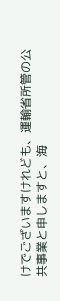けでございますけれども、運輸省所管の公共事業と申しますと、海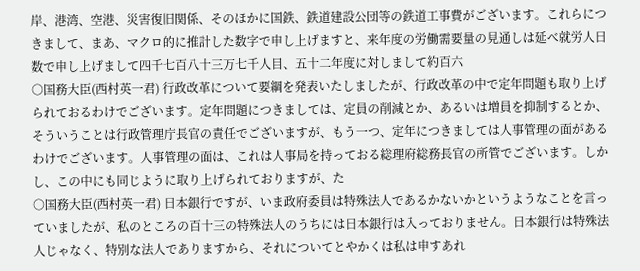岸、港湾、空港、災害復旧関係、そのほかに国鉄、鉄道建設公団等の鉄道工事費がございます。これらにつきまして、まあ、マクロ的に推計した数字で申し上げますと、来年度の労働需要量の見通しは延べ就労人日数で申し上げまして四千七百八十三万七千人目、五十二年度に対しまして約百六
○国務大臣(西村英一君) 行政改革について要綱を発表いたしましたが、行政改革の中で定年問題も取り上げられておるわけでございます。定年問題につきましては、定員の削減とか、あるいは増員を抑制するとか、そういうことは行政管理庁長官の責任でございますが、もう一つ、定年につきましては人事管理の面があるわけでございます。人事管理の面は、これは人事局を持っておる総理府総務長官の所管でございます。しかし、この中にも同じように取り上げられておりますが、た
○国務大臣(西村英一君) 日本銀行ですが、いま政府委員は特殊法人であるかないかというようなことを言っていましたが、私のところの百十三の特殊法人のうちには日本銀行は入っておりません。日本銀行は特殊法人じゃなく、特別な法人でありますから、それについてとやかくは私は申すあれ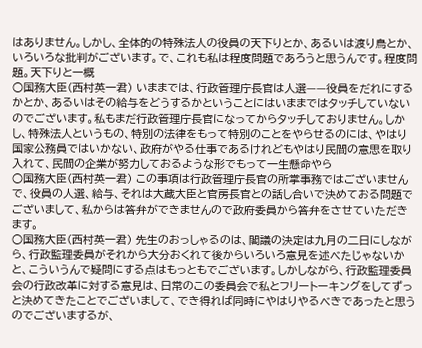はありません。しかし、全体的の特殊法人の役員の天下りとか、あるいは渡り鳥とか、いろいろな批判がございます。で、これも私は程度問題であろうと思うんです。程度問題。天下りと一概
○国務大臣(西村英一君) いままでは、行政管理庁長官は人選——役員をだれにするかとか、あるいはその給与をどうするかということにはいままではタッチしていないのでございます。私もまだ行政管理庁長官になってからタッチしておりません。しかし、特殊法人というもの、特別の法律をもって特別のことをやらせるのには、やはり国家公務員ではいかない、政府がやる仕事であるけれどもやはり民間の意思を取り入れて、民間の企業が努力しておるような形でもって一生懸命やら
○国務大臣(西村英一君) この事項は行政管理庁長官の所掌事務ではございませんで、役員の人選、給与、それは大蔵大臣と官房長官との話し合いで決めておる問題でございまして、私からは答弁ができませんので政府委員から答弁をさせていただきます。
○国務大臣(西村英一君) 先生のおっしゃるのは、閣議の決定は九月の二日にしながら、行政監理委員がそれから大分おくれて後からいろいろ意見を述べたじゃないかと、こういうんで疑問にする点はもっともでございます。しかしながら、行政監理委員会の行政改革に対する意見は、日常のこの委員会で私とフリートーキングをしてずっと決めてきたことでございまして、でき得れば同時にやはりやるべきであったと思うのでございまするが、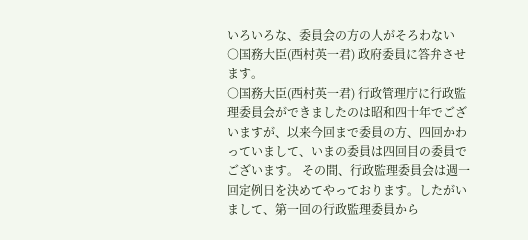いろいろな、委員会の方の人がそろわない
○国務大臣(西村英一君) 政府委員に答弁させます。
○国務大臣(西村英一君) 行政管理庁に行政監理委員会ができましたのは昭和四十年でございますが、以来今回まで委員の方、四回かわっていまして、いまの委員は四回目の委員でございます。 その間、行政監理委員会は週一回定例日を決めてやっております。したがいまして、第一回の行政監理委員から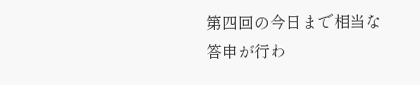第四回の今日まで相当な答申が行わ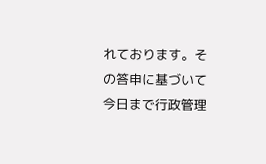れております。その答申に基づいて今日まで行政管理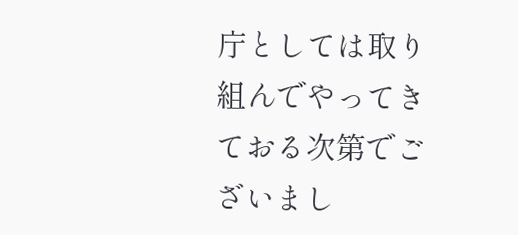庁としては取り組んでやってきておる次第でございまし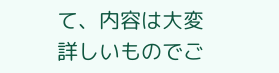て、内容は大変詳しいものでご